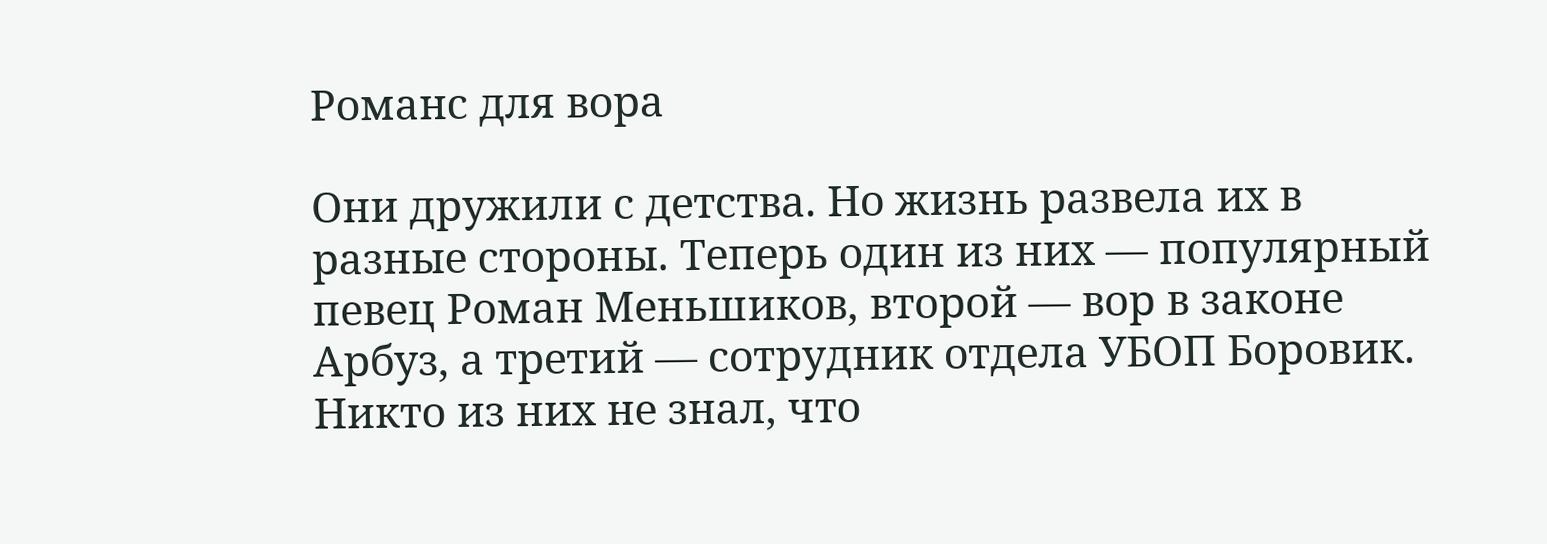Романс для вора

Они дружили с детства. Но жизнь развела их в разные стороны. Теперь один из них — популярный певец Роман Меньшиков, второй — вор в законе Арбуз, а третий — сотрудник отдела УБОП Боровик. Никто из них не знал, что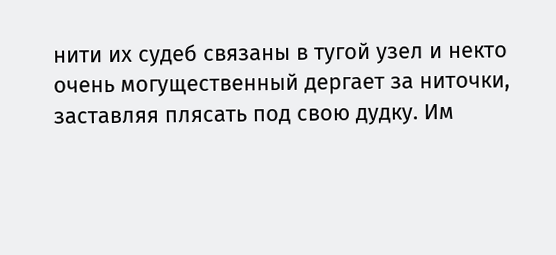нити их судеб связаны в тугой узел и некто очень могущественный дергает за ниточки, заставляя плясать под свою дудку. Им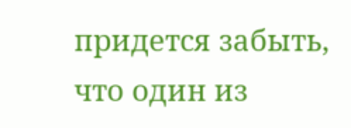придется забыть, что один из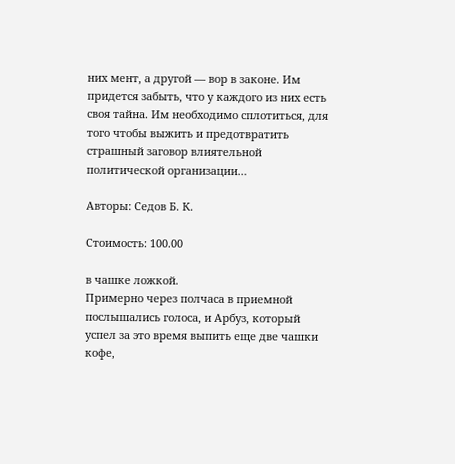них мент, а другой — вор в законе. Им придется забыть, что у каждого из них есть своя тайна. Им необходимо сплотиться, для того чтобы выжить и предотвратить страшный заговор влиятельной политической организации…

Авторы: Седов Б. К.

Стоимость: 100.00

в чашке ложкой.
Примерно через полчаса в приемной послышались голоса, и Арбуз, который успел за это время выпить еще две чашки кофе,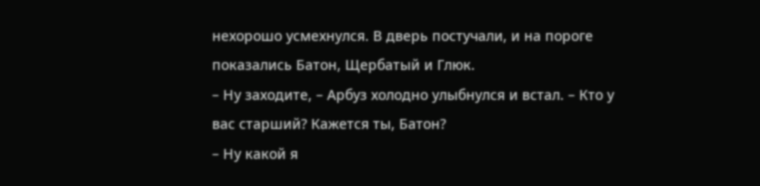нехорошо усмехнулся. В дверь постучали, и на пороге показались Батон, Щербатый и Глюк.
– Ну заходите, – Арбуз холодно улыбнулся и встал. – Кто у вас старший? Кажется ты, Батон?
– Ну какой я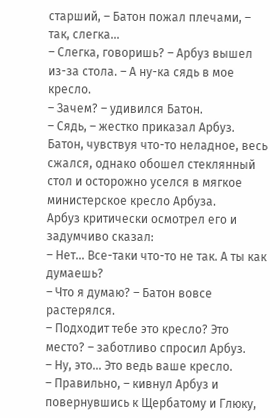старший, – Батон пожал плечами, – так, слегка…
– Слегка, говоришь? – Арбуз вышел из-за стола. – А ну-ка сядь в мое кресло.
– Зачем? – удивился Батон.
– Сядь, – жестко приказал Арбуз.
Батон, чувствуя что-то неладное, весь сжался, однако обошел стеклянный стол и осторожно уселся в мягкое министерское кресло Арбуза.
Арбуз критически осмотрел его и задумчиво сказал:
– Нет… Все-таки что-то не так. А ты как думаешь?
– Что я думаю? – Батон вовсе растерялся.
– Подходит тебе это кресло? Это место? – заботливо спросил Арбуз.
– Ну, это… Это ведь ваше кресло.
– Правильно, – кивнул Арбуз и повернувшись к Щербатому и Глюку,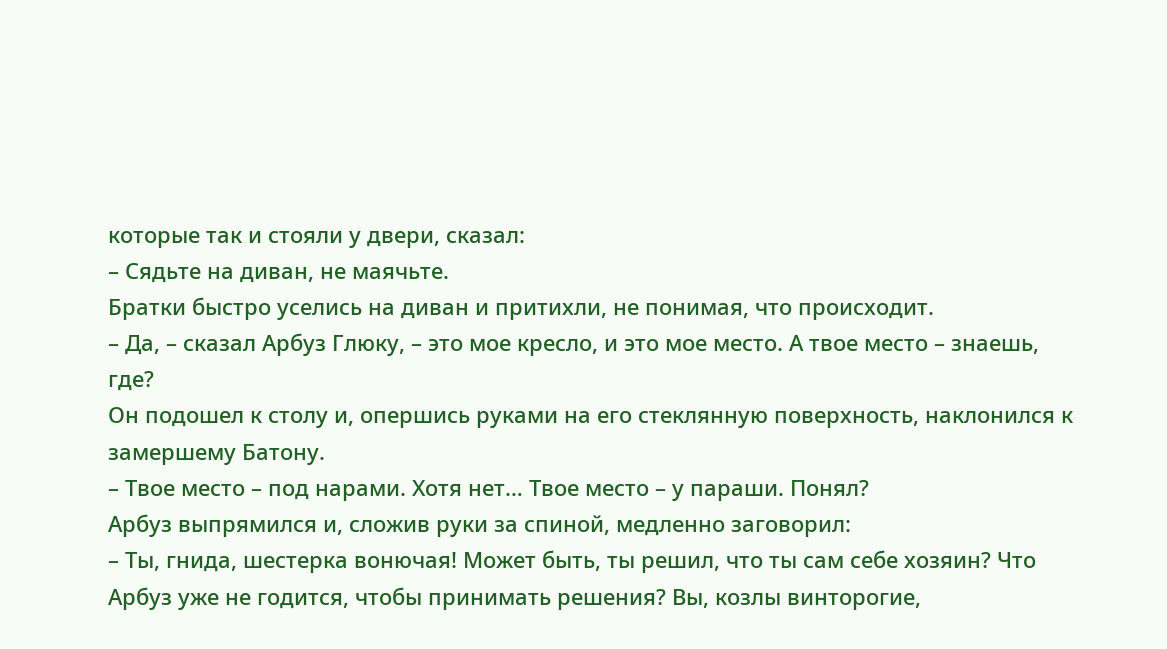которые так и стояли у двери, сказал:
– Сядьте на диван, не маячьте.
Братки быстро уселись на диван и притихли, не понимая, что происходит.
– Да, – сказал Арбуз Глюку, – это мое кресло, и это мое место. А твое место – знаешь, где?
Он подошел к столу и, опершись руками на его стеклянную поверхность, наклонился к замершему Батону.
– Твое место – под нарами. Хотя нет… Твое место – у параши. Понял?
Арбуз выпрямился и, сложив руки за спиной, медленно заговорил:
– Ты, гнида, шестерка вонючая! Может быть, ты решил, что ты сам себе хозяин? Что Арбуз уже не годится, чтобы принимать решения? Вы, козлы винторогие,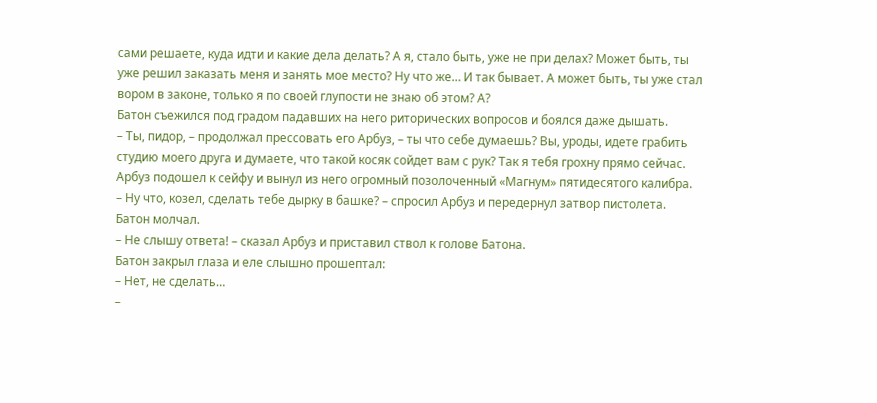сами решаете, куда идти и какие дела делать? А я, стало быть, уже не при делах? Может быть, ты уже решил заказать меня и занять мое место? Ну что же… И так бывает. А может быть, ты уже стал вором в законе, только я по своей глупости не знаю об этом? А?
Батон съежился под градом падавших на него риторических вопросов и боялся даже дышать.
– Ты, пидор, – продолжал прессовать его Арбуз, – ты что себе думаешь? Вы, уроды, идете грабить студию моего друга и думаете, что такой косяк сойдет вам с рук? Так я тебя грохну прямо сейчас.
Арбуз подошел к сейфу и вынул из него огромный позолоченный «Магнум» пятидесятого калибра.
– Ну что, козел, сделать тебе дырку в башке? – спросил Арбуз и передернул затвор пистолета.
Батон молчал.
– Не слышу ответа! – сказал Арбуз и приставил ствол к голове Батона.
Батон закрыл глаза и еле слышно прошептал:
– Нет, не сделать…
–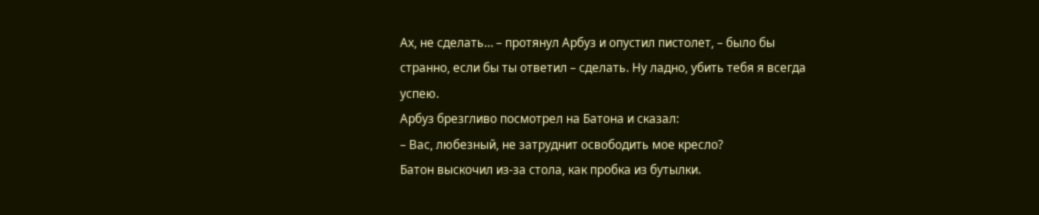Ах, не сделать… – протянул Арбуз и опустил пистолет, – было бы странно, если бы ты ответил – сделать. Ну ладно, убить тебя я всегда успею.
Арбуз брезгливо посмотрел на Батона и сказал:
– Вас, любезный, не затруднит освободить мое кресло?
Батон выскочил из-за стола, как пробка из бутылки.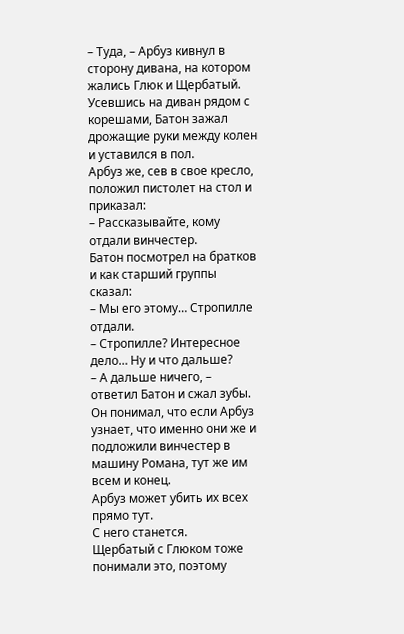– Туда, – Арбуз кивнул в сторону дивана, на котором жались Глюк и Щербатый.
Усевшись на диван рядом с корешами, Батон зажал дрожащие руки между колен и уставился в пол.
Арбуз же, сев в свое кресло, положил пистолет на стол и приказал:
– Рассказывайте, кому отдали винчестер.
Батон посмотрел на братков и как старший группы сказал:
– Мы его этому… Стропилле отдали.
– Стропилле? Интересное дело… Ну и что дальше?
– А дальше ничего, – ответил Батон и сжал зубы.
Он понимал, что если Арбуз узнает, что именно они же и подложили винчестер в машину Романа, тут же им всем и конец.
Арбуз может убить их всех прямо тут.
С него станется.
Щербатый с Глюком тоже понимали это, поэтому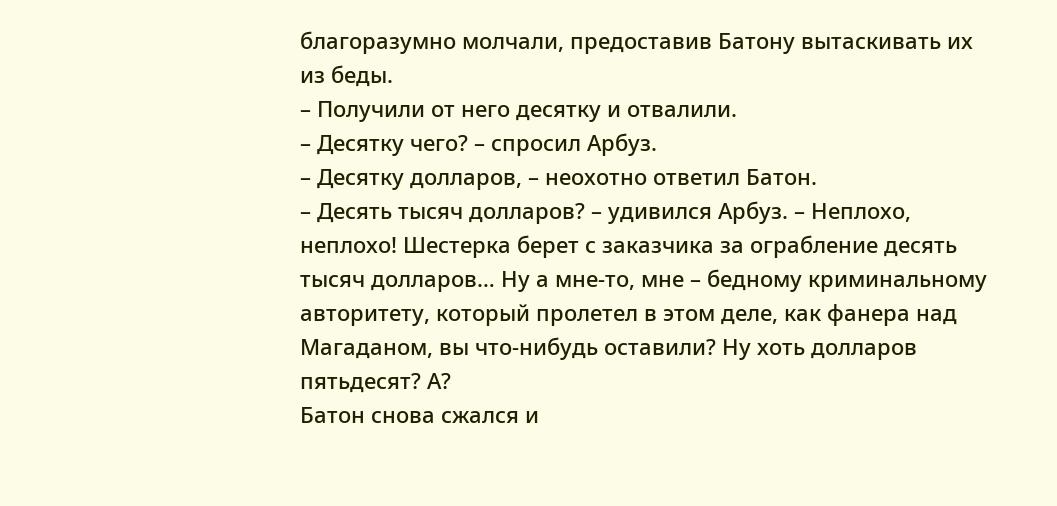благоразумно молчали, предоставив Батону вытаскивать их из беды.
– Получили от него десятку и отвалили.
– Десятку чего? – спросил Арбуз.
– Десятку долларов, – неохотно ответил Батон.
– Десять тысяч долларов? – удивился Арбуз. – Неплохо, неплохо! Шестерка берет с заказчика за ограбление десять тысяч долларов… Ну а мне-то, мне – бедному криминальному авторитету, который пролетел в этом деле, как фанера над Магаданом, вы что-нибудь оставили? Ну хоть долларов пятьдесят? А?
Батон снова сжался и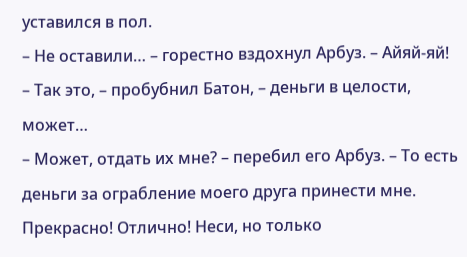уставился в пол.
– Не оставили… – горестно вздохнул Арбуз. – Айяй-яй!
– Так это, – пробубнил Батон, – деньги в целости, может…
– Может, отдать их мне? – перебил его Арбуз. – То есть деньги за ограбление моего друга принести мне. Прекрасно! Отлично! Неси, но только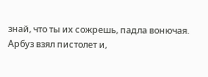знай, что ты их сожрешь, падла вонючая.
Арбуз взял пистолет и,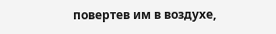повертев им в воздухе,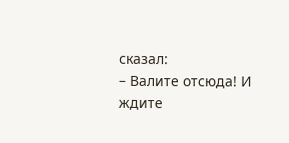сказал:
– Валите отсюда! И ждите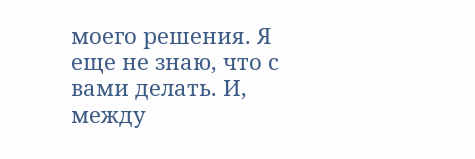моего решения. Я еще не знаю, что с вами делать. И, между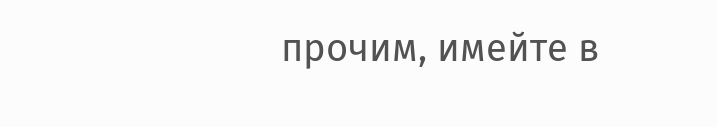прочим, имейте в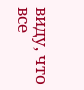виду, что все